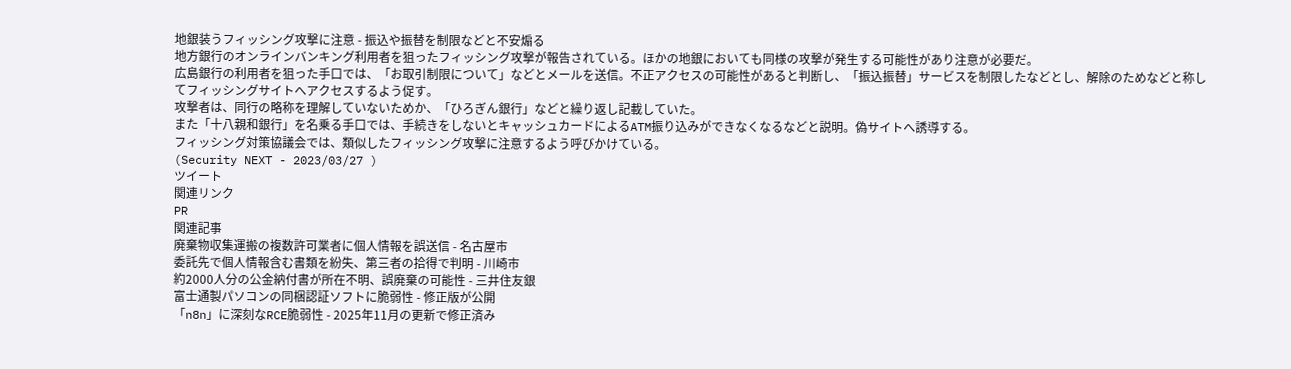地銀装うフィッシング攻撃に注意 - 振込や振替を制限などと不安煽る
地方銀行のオンラインバンキング利用者を狙ったフィッシング攻撃が報告されている。ほかの地銀においても同様の攻撃が発生する可能性があり注意が必要だ。
広島銀行の利用者を狙った手口では、「お取引制限について」などとメールを送信。不正アクセスの可能性があると判断し、「振込振替」サービスを制限したなどとし、解除のためなどと称してフィッシングサイトへアクセスするよう促す。
攻撃者は、同行の略称を理解していないためか、「ひろぎん銀行」などと繰り返し記載していた。
また「十八親和銀行」を名乗る手口では、手続きをしないとキャッシュカードによるATM振り込みができなくなるなどと説明。偽サイトへ誘導する。
フィッシング対策協議会では、類似したフィッシング攻撃に注意するよう呼びかけている。
(Security NEXT - 2023/03/27 )
ツイート
関連リンク
PR
関連記事
廃棄物収集運搬の複数許可業者に個人情報を誤送信 - 名古屋市
委託先で個人情報含む書類を紛失、第三者の拾得で判明 - 川崎市
約2000人分の公金納付書が所在不明、誤廃棄の可能性 - 三井住友銀
富士通製パソコンの同梱認証ソフトに脆弱性 - 修正版が公開
「n8n」に深刻なRCE脆弱性 - 2025年11月の更新で修正済み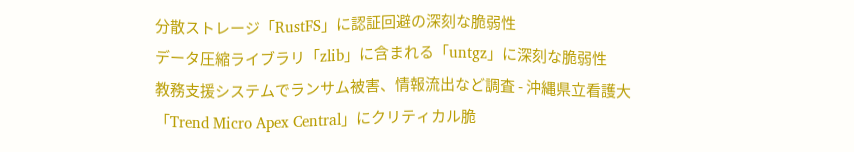分散ストレージ「RustFS」に認証回避の深刻な脆弱性
データ圧縮ライブラリ「zlib」に含まれる「untgz」に深刻な脆弱性
教務支援システムでランサム被害、情報流出など調査 - 沖縄県立看護大
「Trend Micro Apex Central」にクリティカル脆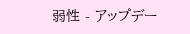弱性 - アップデー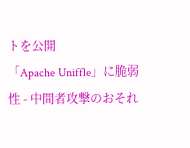トを公開
「Apache Uniffle」に脆弱性 - 中間者攻撃のおそれ